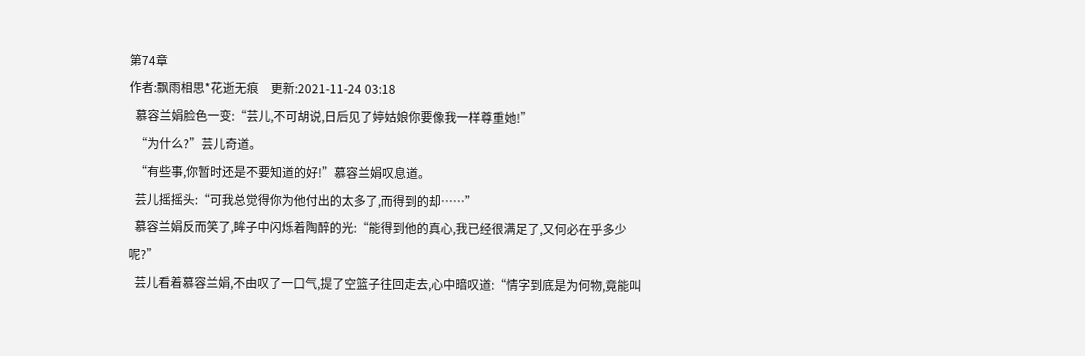第74章
作者:飘雨相思*花逝无痕    更新:2021-11-24 03:18
  慕容兰娟脸色一变:“芸儿,不可胡说,日后见了婷姑娘你要像我一样尊重她!”
  “为什么?”芸儿奇道。
  “有些事,你暂时还是不要知道的好!”慕容兰娟叹息道。
  芸儿摇摇头:“可我总觉得你为他付出的太多了,而得到的却……”
  慕容兰娟反而笑了,眸子中闪烁着陶醉的光:“能得到他的真心,我已经很满足了,又何必在乎多少呢?”
  芸儿看着慕容兰娟,不由叹了一口气,提了空篮子往回走去,心中暗叹道:“情字到底是为何物,竟能叫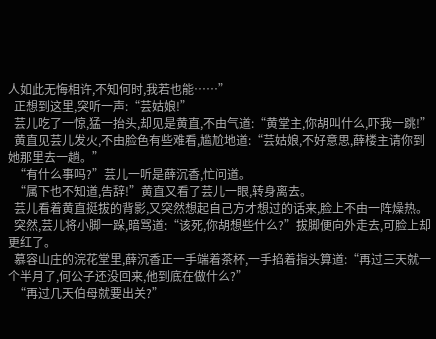人如此无悔相许,不知何时,我若也能……”
  正想到这里,突听一声:“芸姑娘!”
  芸儿吃了一惊,猛一抬头,却见是黄直,不由气道:“黄堂主,你胡叫什么,吓我一跳!”
  黄直见芸儿发火,不由脸色有些难看,尴尬地道:“芸姑娘,不好意思,薛楼主请你到她那里去一趟。”
  “有什么事吗?”芸儿一听是薛沉香,忙问道。
  “属下也不知道,告辞!”黄直又看了芸儿一眼,转身离去。
  芸儿看着黄直挺拔的背影,又突然想起自己方才想过的话来,脸上不由一阵燥热。
  突然,芸儿将小脚一跺,暗骂道:“该死,你胡想些什么?”拔脚便向外走去,可脸上却更红了。
  慕容山庄的浣花堂里,薛沉香正一手端着茶杯,一手掐着指头算道:“再过三天就一个半月了,何公子还没回来,他到底在做什么?”
  “再过几天伯母就要出关?”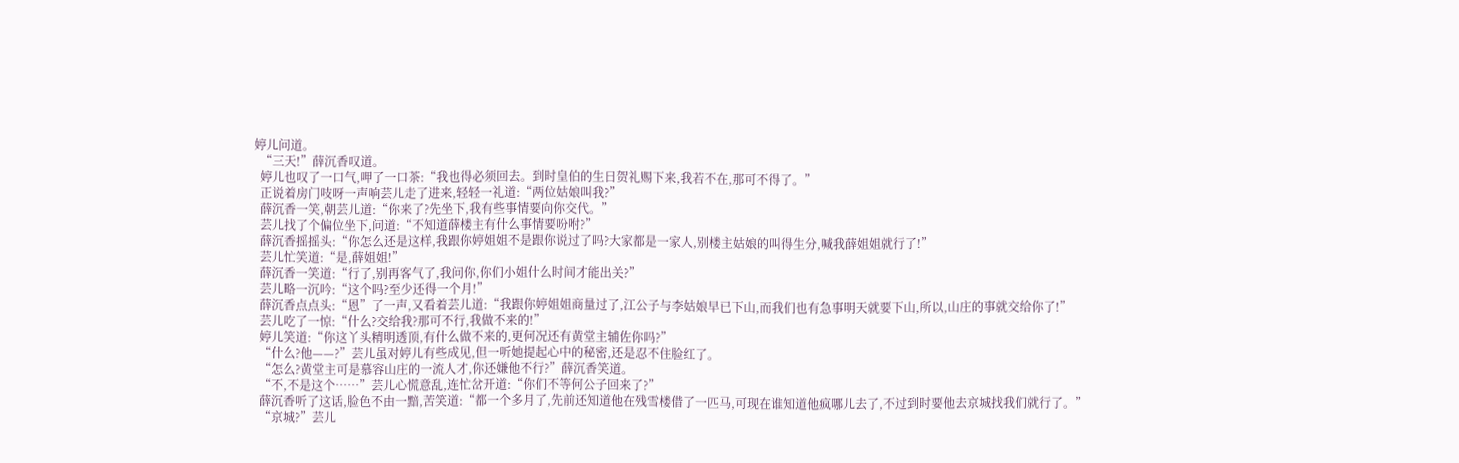婷儿问道。
  “三天!”薛沉香叹道。
  婷儿也叹了一口气,呷了一口茶:“我也得必须回去。到时皇伯的生日贺礼赐下来,我若不在,那可不得了。”
  正说着房门吱呀一声响芸儿走了进来,轻轻一礼道:“两位姑娘叫我?”
  薛沉香一笑,朝芸儿道:“你来了?先坐下,我有些事情要向你交代。”
  芸儿找了个偏位坐下,问道:“不知道薛楼主有什么事情要吩咐?”
  薛沉香摇摇头:“你怎么还是这样,我跟你婷姐姐不是跟你说过了吗?大家都是一家人,别楼主姑娘的叫得生分,喊我薛姐姐就行了!”
  芸儿忙笑道:“是,薛姐姐!”
  薛沉香一笑道:“行了,别再客气了,我问你,你们小姐什么时间才能出关?”
  芸儿略一沉吟:“这个吗?至少还得一个月!”
  薛沉香点点头:“恩”了一声,又看着芸儿道:“我跟你婷姐姐商量过了,江公子与李姑娘早已下山,而我们也有急事明天就要下山,所以,山庄的事就交给你了!”
  芸儿吃了一惊:“什么?交给我?那可不行,我做不来的!”
  婷儿笑道:“你这丫头精明透顶,有什么做不来的,更何况还有黄堂主辅佐你吗?”
  “什么?他——?”芸儿虽对婷儿有些成见,但一听她提起心中的秘密,还是忍不住脸红了。
  “怎么?黄堂主可是慕容山庄的一流人才,你还嫌他不行?”薛沉香笑道。
  “不,不是这个……”芸儿心慌意乱,连忙岔开道:“你们不等何公子回来了?”
  薛沉香听了这话,脸色不由一黯,苦笑道:“都一个多月了,先前还知道他在残雪楼借了一匹马,可现在谁知道他疯哪儿去了,不过到时要他去京城找我们就行了。”
  “京城?”芸儿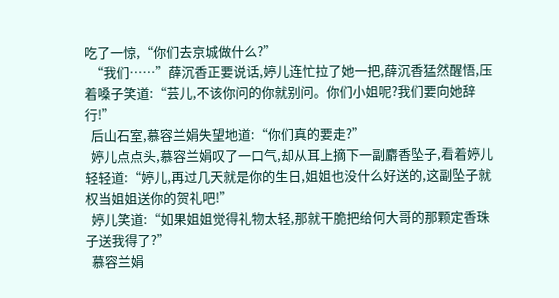吃了一惊,“你们去京城做什么?”
  “我们……”薛沉香正要说话,婷儿连忙拉了她一把,薛沉香猛然醒悟,压着嗓子笑道:“芸儿,不该你问的你就别问。你们小姐呢?我们要向她辞行!”
  后山石室,慕容兰娟失望地道:“你们真的要走?”
  婷儿点点头,慕容兰娟叹了一口气,却从耳上摘下一副麝香坠子,看着婷儿轻轻道:“婷儿,再过几天就是你的生日,姐姐也没什么好送的,这副坠子就权当姐姐送你的贺礼吧!”
  婷儿笑道:“如果姐姐觉得礼物太轻,那就干脆把给何大哥的那颗定香珠子送我得了?”
  慕容兰娟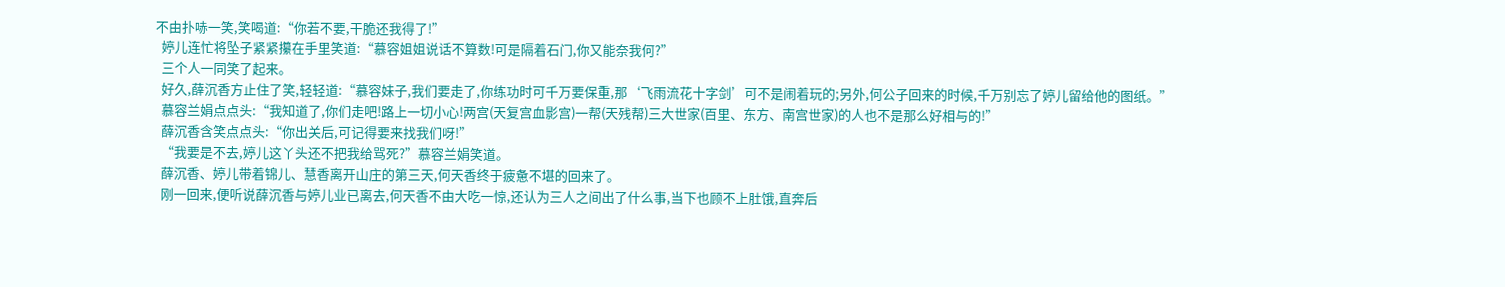不由扑哧一笑,笑喝道:“你若不要,干脆还我得了!”
  婷儿连忙将坠子紧紧攥在手里笑道:“慕容姐姐说话不算数!可是隔着石门,你又能奈我何?”
  三个人一同笑了起来。
  好久,薛沉香方止住了笑,轻轻道:“慕容妹子,我们要走了,你练功时可千万要保重,那‘飞雨流花十字剑’可不是闹着玩的;另外,何公子回来的时候,千万别忘了婷儿留给他的图纸。”
  慕容兰娟点点头:“我知道了,你们走吧!路上一切小心!两宫(天复宫血影宫)一帮(天残帮)三大世家(百里、东方、南宫世家)的人也不是那么好相与的!”
  薛沉香含笑点点头:“你出关后,可记得要来找我们呀!”
  “我要是不去,婷儿这丫头还不把我给骂死?”慕容兰娟笑道。
  薛沉香、婷儿带着锦儿、慧香离开山庄的第三天,何天香终于疲惫不堪的回来了。
  刚一回来,便听说薛沉香与婷儿业已离去,何天香不由大吃一惊,还认为三人之间出了什么事,当下也顾不上肚饿,直奔后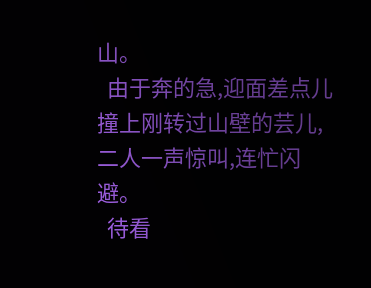山。
  由于奔的急,迎面差点儿撞上刚转过山壁的芸儿,二人一声惊叫,连忙闪避。
  待看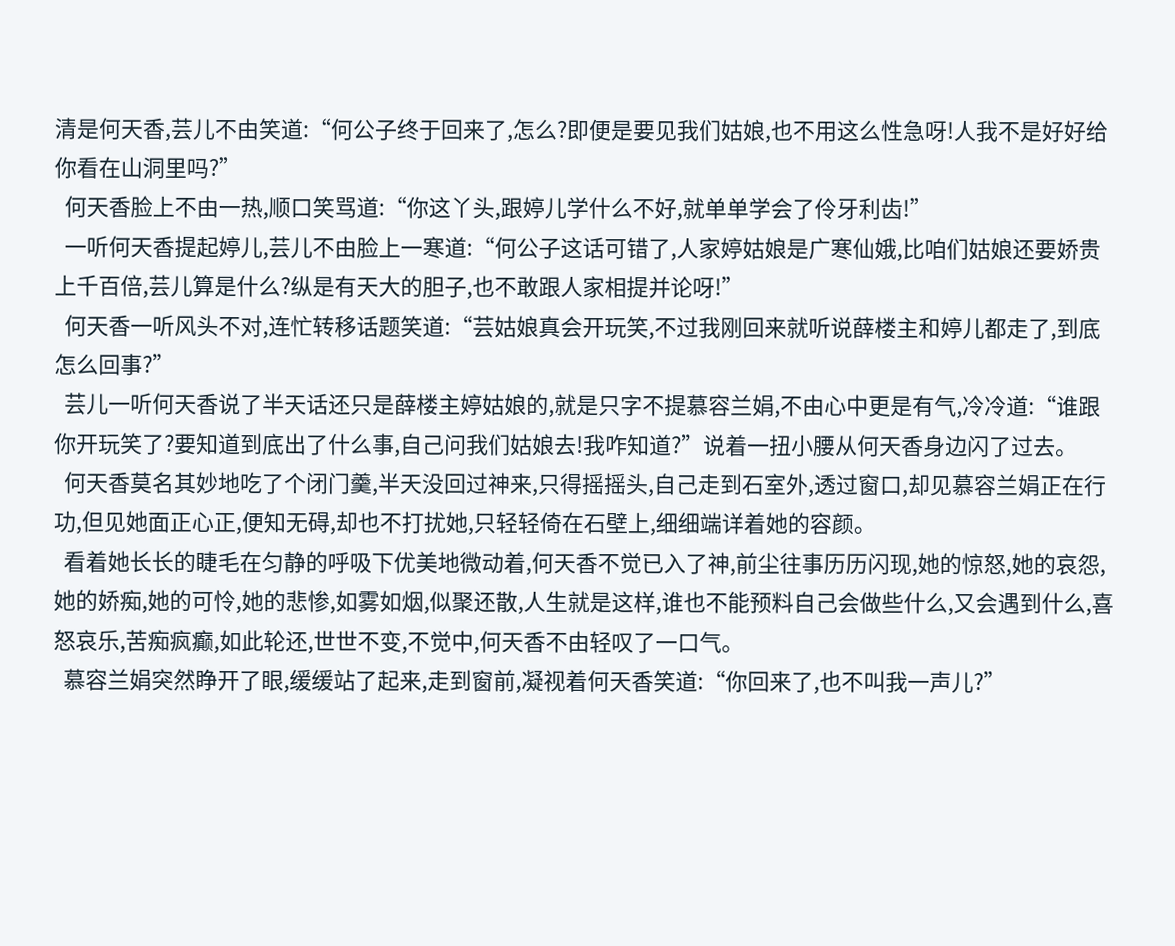清是何天香,芸儿不由笑道:“何公子终于回来了,怎么?即便是要见我们姑娘,也不用这么性急呀!人我不是好好给你看在山洞里吗?”
  何天香脸上不由一热,顺口笑骂道:“你这丫头,跟婷儿学什么不好,就单单学会了伶牙利齿!”
  一听何天香提起婷儿,芸儿不由脸上一寒道:“何公子这话可错了,人家婷姑娘是广寒仙娥,比咱们姑娘还要娇贵上千百倍,芸儿算是什么?纵是有天大的胆子,也不敢跟人家相提并论呀!”
  何天香一听风头不对,连忙转移话题笑道:“芸姑娘真会开玩笑,不过我刚回来就听说薛楼主和婷儿都走了,到底怎么回事?”
  芸儿一听何天香说了半天话还只是薛楼主婷姑娘的,就是只字不提慕容兰娟,不由心中更是有气,冷冷道:“谁跟你开玩笑了?要知道到底出了什么事,自己问我们姑娘去!我咋知道?”说着一扭小腰从何天香身边闪了过去。
  何天香莫名其妙地吃了个闭门羹,半天没回过神来,只得摇摇头,自己走到石室外,透过窗口,却见慕容兰娟正在行功,但见她面正心正,便知无碍,却也不打扰她,只轻轻倚在石壁上,细细端详着她的容颜。
  看着她长长的睫毛在匀静的呼吸下优美地微动着,何天香不觉已入了神,前尘往事历历闪现,她的惊怒,她的哀怨,她的娇痴,她的可怜,她的悲惨,如雾如烟,似聚还散,人生就是这样,谁也不能预料自己会做些什么,又会遇到什么,喜怒哀乐,苦痴疯癫,如此轮还,世世不变,不觉中,何天香不由轻叹了一口气。
  慕容兰娟突然睁开了眼,缓缓站了起来,走到窗前,凝视着何天香笑道:“你回来了,也不叫我一声儿?”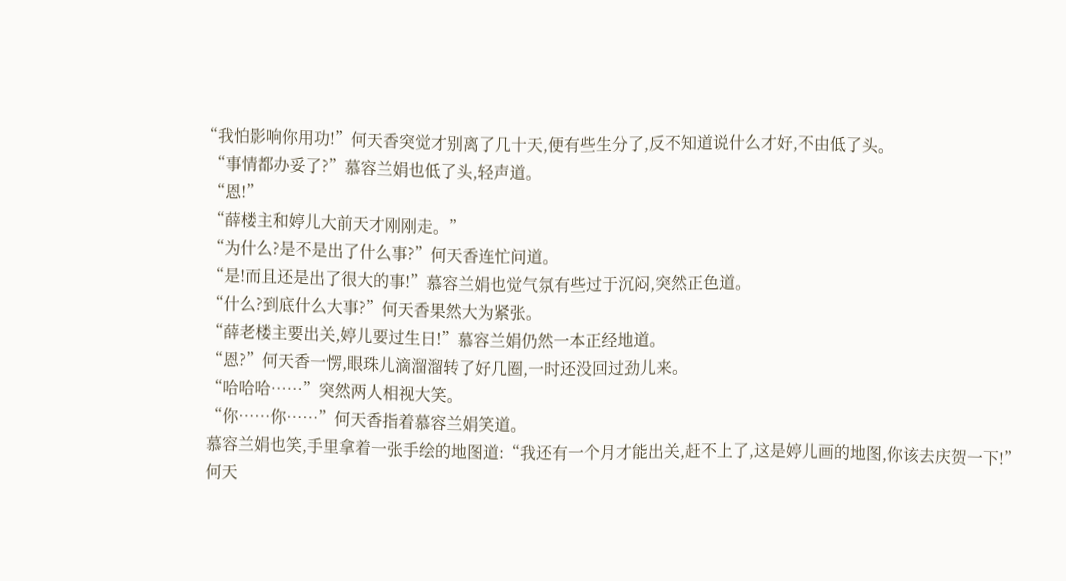“我怕影响你用功!”何天香突觉才别离了几十天,便有些生分了,反不知道说什么才好,不由低了头。
  “事情都办妥了?”慕容兰娟也低了头,轻声道。
  “恩!”
  “薛楼主和婷儿大前天才刚刚走。”
  “为什么?是不是出了什么事?”何天香连忙问道。
  “是!而且还是出了很大的事!”慕容兰娟也觉气氛有些过于沉闷,突然正色道。
  “什么?到底什么大事?”何天香果然大为紧张。
  “薛老楼主要出关,婷儿要过生日!”慕容兰娟仍然一本正经地道。
  “恩?”何天香一愣,眼珠儿滴溜溜转了好几圈,一时还没回过劲儿来。
  “哈哈哈……”突然两人相视大笑。
  “你……你……”何天香指着慕容兰娟笑道。
  慕容兰娟也笑,手里拿着一张手绘的地图道:“我还有一个月才能出关,赶不上了,这是婷儿画的地图,你该去庆贺一下!”
  何天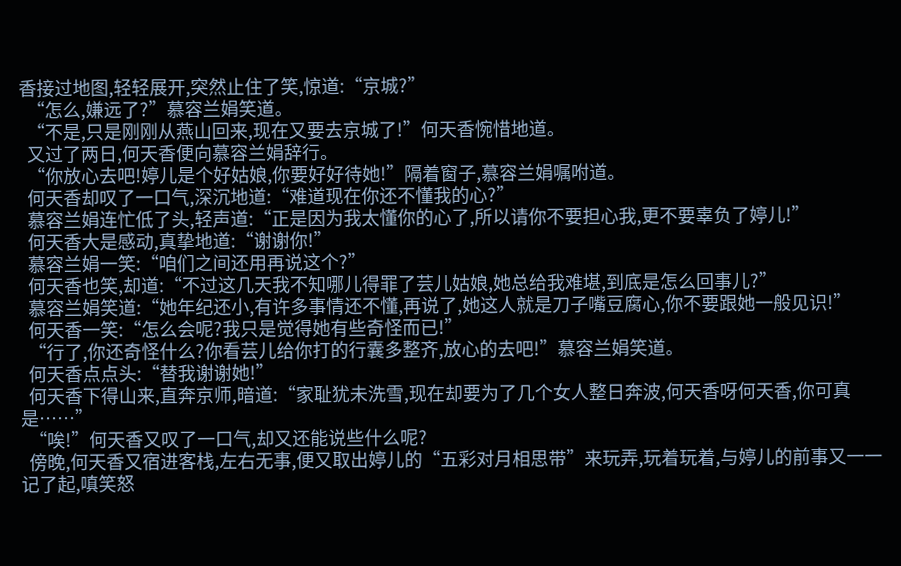香接过地图,轻轻展开,突然止住了笑,惊道:“京城?”
  “怎么,嫌远了?”慕容兰娟笑道。
  “不是,只是刚刚从燕山回来,现在又要去京城了!”何天香惋惜地道。
  又过了两日,何天香便向慕容兰娟辞行。
  “你放心去吧!婷儿是个好姑娘,你要好好待她!”隔着窗子,慕容兰娟嘱咐道。
  何天香却叹了一口气,深沉地道:“难道现在你还不懂我的心?”
  慕容兰娟连忙低了头,轻声道:“正是因为我太懂你的心了,所以请你不要担心我,更不要辜负了婷儿!”
  何天香大是感动,真挚地道:“谢谢你!”
  慕容兰娟一笑:“咱们之间还用再说这个?”
  何天香也笑,却道:“不过这几天我不知哪儿得罪了芸儿姑娘,她总给我难堪,到底是怎么回事儿?”
  慕容兰娟笑道:“她年纪还小,有许多事情还不懂,再说了,她这人就是刀子嘴豆腐心,你不要跟她一般见识!”
  何天香一笑:“怎么会呢?我只是觉得她有些奇怪而已!”
  “行了,你还奇怪什么?你看芸儿给你打的行囊多整齐,放心的去吧!”慕容兰娟笑道。
  何天香点点头:“替我谢谢她!”
  何天香下得山来,直奔京师,暗道:“家耻犹未洗雪,现在却要为了几个女人整日奔波,何天香呀何天香,你可真是……”
  “唉!”何天香又叹了一口气,却又还能说些什么呢?
  傍晚,何天香又宿进客栈,左右无事,便又取出婷儿的“五彩对月相思带”来玩弄,玩着玩着,与婷儿的前事又一一记了起,嗔笑怒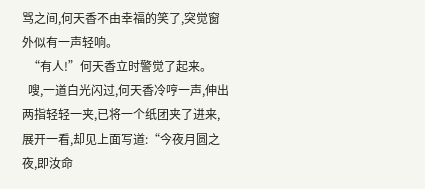骂之间,何天香不由幸福的笑了,突觉窗外似有一声轻响。
  “有人!”何天香立时警觉了起来。
  嗖,一道白光闪过,何天香冷哼一声,伸出两指轻轻一夹,已将一个纸团夹了进来,展开一看,却见上面写道:“今夜月圆之夜,即汝命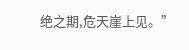绝之期,危天崖上见。”